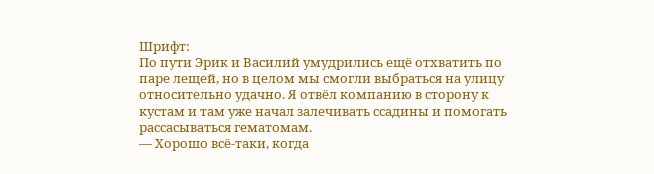Шрифт:
По пути Эрик и Василий умудрились ещё отхватить по паре лещей, но в целом мы смогли выбраться на улицу относительно удачно. Я отвёл компанию в сторону к кустам и там уже начал залечивать ссадины и помогать рассасываться гематомам.
— Хорошо всё-таки, когда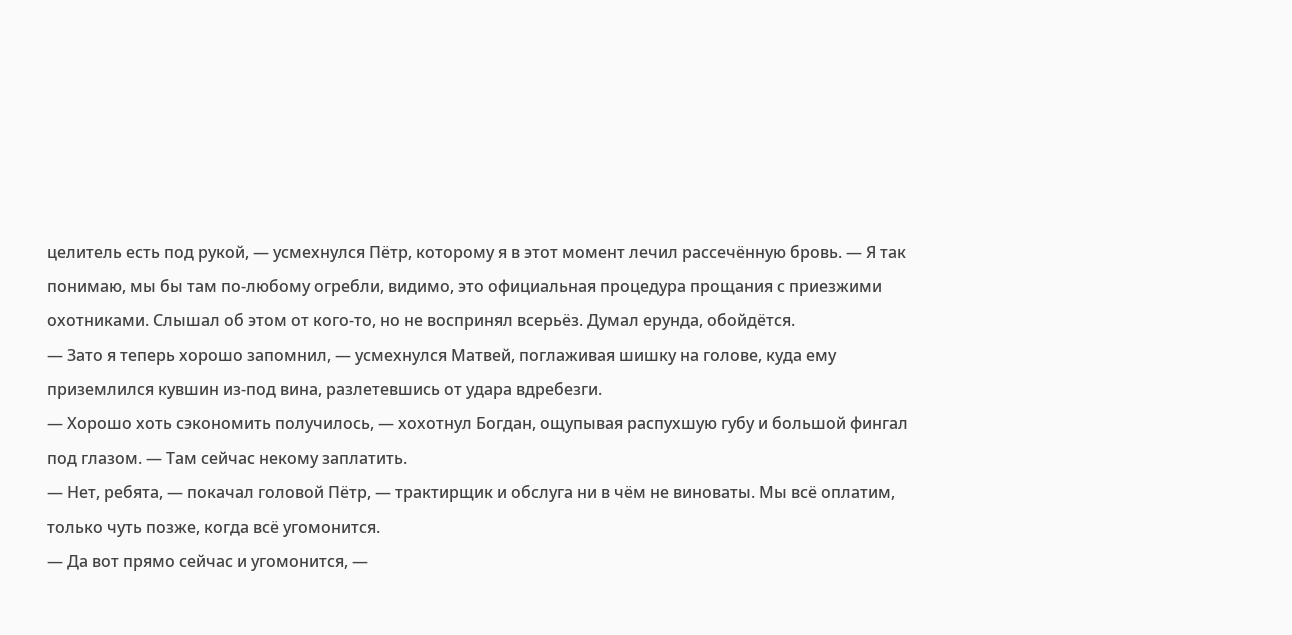целитель есть под рукой, — усмехнулся Пётр, которому я в этот момент лечил рассечённую бровь. — Я так понимаю, мы бы там по-любому огребли, видимо, это официальная процедура прощания с приезжими охотниками. Слышал об этом от кого-то, но не воспринял всерьёз. Думал ерунда, обойдётся.
— Зато я теперь хорошо запомнил, — усмехнулся Матвей, поглаживая шишку на голове, куда ему приземлился кувшин из-под вина, разлетевшись от удара вдребезги.
— Хорошо хоть сэкономить получилось, — хохотнул Богдан, ощупывая распухшую губу и большой фингал под глазом. — Там сейчас некому заплатить.
— Нет, ребята, — покачал головой Пётр, — трактирщик и обслуга ни в чём не виноваты. Мы всё оплатим, только чуть позже, когда всё угомонится.
— Да вот прямо сейчас и угомонится, —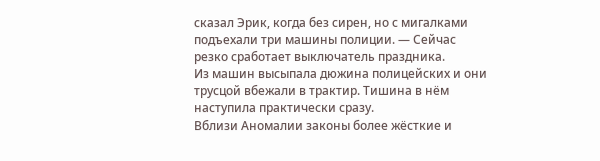сказал Эрик, когда без сирен, но с мигалками подъехали три машины полиции. — Сейчас резко сработает выключатель праздника.
Из машин высыпала дюжина полицейских и они трусцой вбежали в трактир. Тишина в нём наступила практически сразу.
Вблизи Аномалии законы более жёсткие и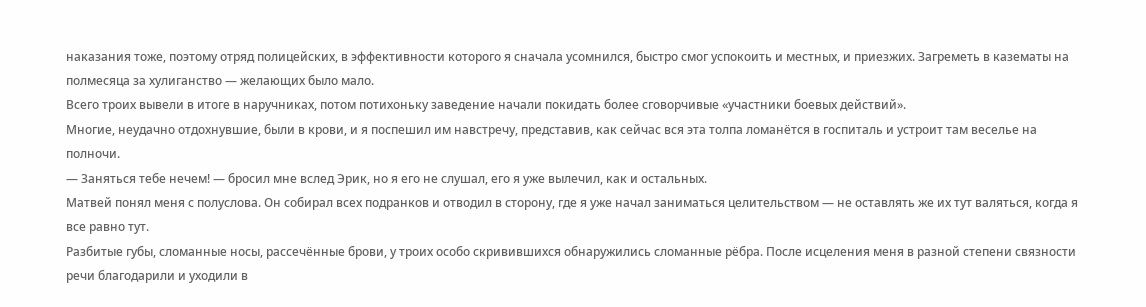наказания тоже, поэтому отряд полицейских, в эффективности которого я сначала усомнился, быстро смог успокоить и местных, и приезжих. Загреметь в казематы на полмесяца за хулиганство — желающих было мало.
Всего троих вывели в итоге в наручниках, потом потихоньку заведение начали покидать более сговорчивые «участники боевых действий».
Многие, неудачно отдохнувшие, были в крови, и я поспешил им навстречу, представив, как сейчас вся эта толпа ломанётся в госпиталь и устроит там веселье на полночи.
— Заняться тебе нечем! — бросил мне вслед Эрик, но я его не слушал, его я уже вылечил, как и остальных.
Матвей понял меня с полуслова. Он собирал всех подранков и отводил в сторону, где я уже начал заниматься целительством — не оставлять же их тут валяться, когда я все равно тут.
Разбитые губы, сломанные носы, рассечённые брови, у троих особо скривившихся обнаружились сломанные рёбра. После исцеления меня в разной степени связности речи благодарили и уходили в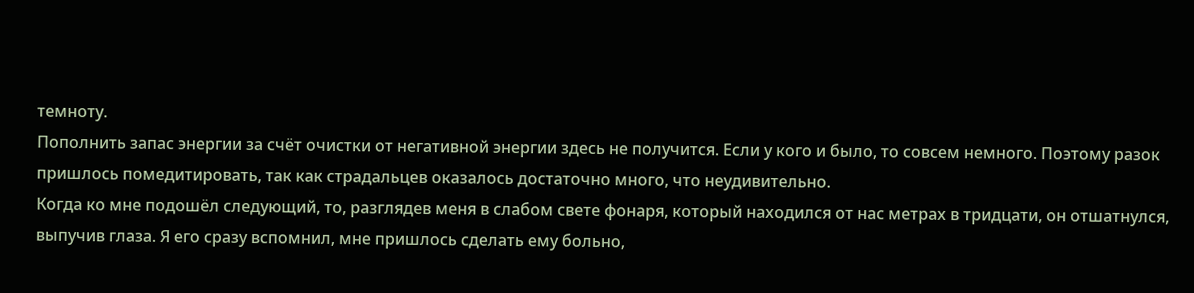темноту.
Пополнить запас энергии за счёт очистки от негативной энергии здесь не получится. Если у кого и было, то совсем немного. Поэтому разок пришлось помедитировать, так как страдальцев оказалось достаточно много, что неудивительно.
Когда ко мне подошёл следующий, то, разглядев меня в слабом свете фонаря, который находился от нас метрах в тридцати, он отшатнулся, выпучив глаза. Я его сразу вспомнил, мне пришлось сделать ему больно,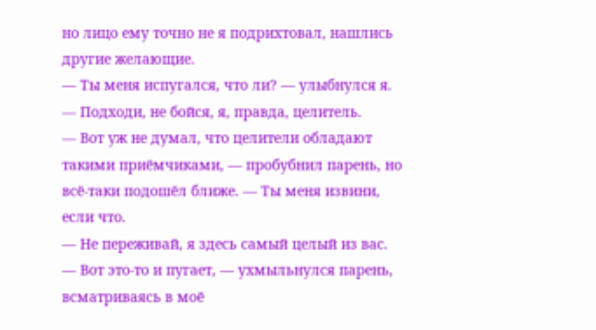но лицо ему точно не я подрихтовал, нашлись другие желающие.
— Ты меня испугался, что ли? — улыбнулся я. — Подходи, не бойся, я, правда, целитель.
— Вот уж не думал, что целители обладают такими приёмчиками, — пробубнил парень, но всё-таки подошёл ближе. — Ты меня извини, если что.
— Не переживай, я здесь самый целый из вас.
— Вот это-то и пугает, — ухмыльнулся парень, всматриваясь в моё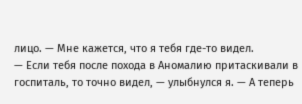лицо. — Мне кажется, что я тебя где-то видел.
— Если тебя после похода в Аномалию притаскивали в госпиталь, то точно видел, — улыбнулся я. — А теперь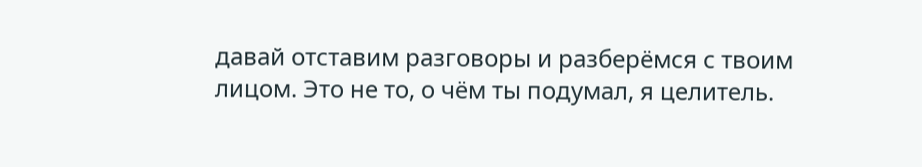давай отставим разговоры и разберёмся с твоим лицом. Это не то, о чём ты подумал, я целитель.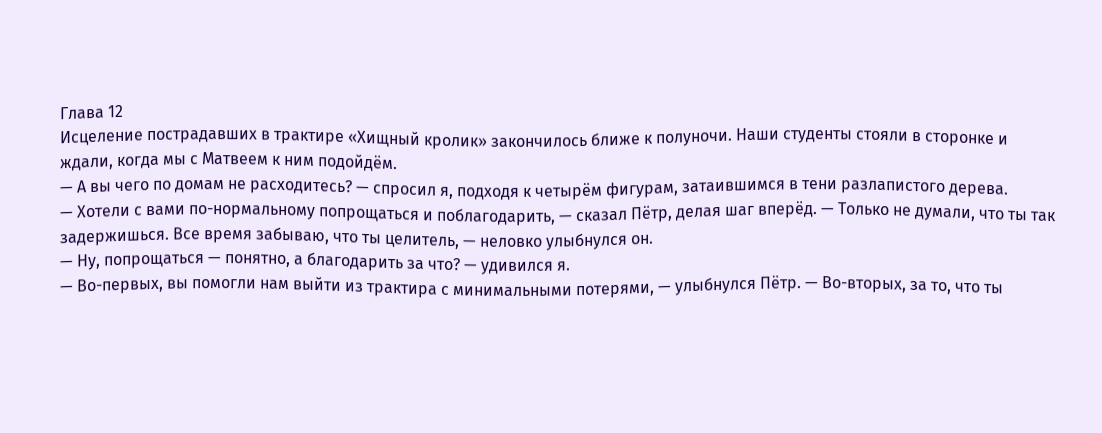Глава 12
Исцеление пострадавших в трактире «Хищный кролик» закончилось ближе к полуночи. Наши студенты стояли в сторонке и ждали, когда мы с Матвеем к ним подойдём.
— А вы чего по домам не расходитесь? — спросил я, подходя к четырём фигурам, затаившимся в тени разлапистого дерева.
— Хотели с вами по-нормальному попрощаться и поблагодарить, — сказал Пётр, делая шаг вперёд. — Только не думали, что ты так задержишься. Все время забываю, что ты целитель, — неловко улыбнулся он.
— Ну, попрощаться — понятно, а благодарить за что? — удивился я.
— Во-первых, вы помогли нам выйти из трактира с минимальными потерями, — улыбнулся Пётр. — Во-вторых, за то, что ты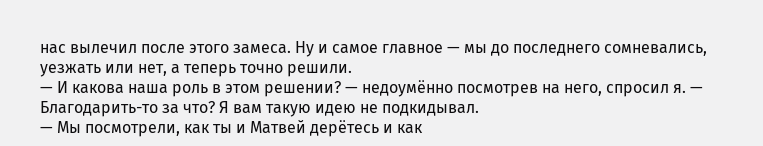нас вылечил после этого замеса. Ну и самое главное — мы до последнего сомневались, уезжать или нет, а теперь точно решили.
— И какова наша роль в этом решении? — недоумённо посмотрев на него, спросил я. — Благодарить-то за что? Я вам такую идею не подкидывал.
— Мы посмотрели, как ты и Матвей дерётесь и как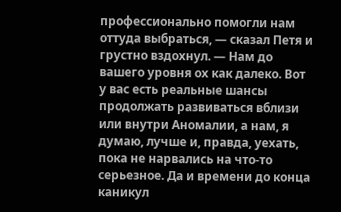профессионально помогли нам оттуда выбраться, — сказал Петя и грустно вздохнул. — Нам до вашего уровня ох как далеко. Вот у вас есть реальные шансы продолжать развиваться вблизи или внутри Аномалии, а нам, я думаю, лучше и, правда, уехать, пока не нарвались на что-то серьезное. Да и времени до конца каникул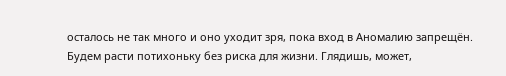осталось не так много и оно уходит зря, пока вход в Аномалию запрещён. Будем расти потихоньку без риска для жизни. Глядишь, может,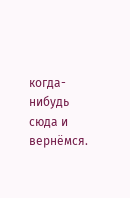когда-нибудь сюда и вернёмся.